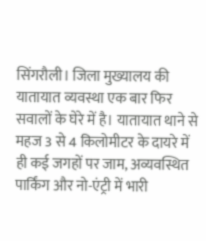सिंगरौली। जिला मुख्यालय की यातायात व्यवस्था एक बार फिर सवालों के घेरे में है। यातायात थाने से महज 3 से 4 किलोमीटर के दायरे में ही कई जगहों पर जाम, अव्यवस्थित पार्किंग और नो-एंट्री में भारी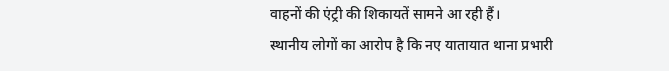वाहनों की एंट्री की शिकायतें सामने आ रही हैं।
स्थानीय लोगों का आरोप है कि नए यातायात थाना प्रभारी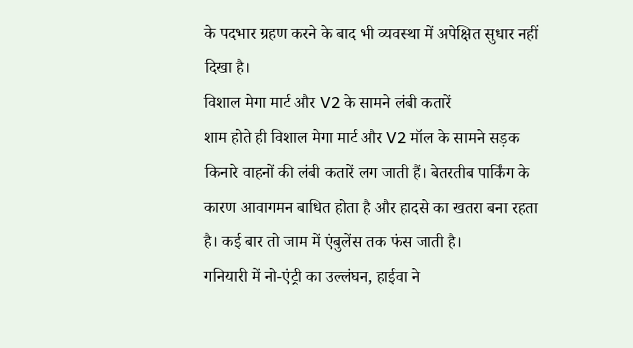के पदभार ग्रहण करने के बाद भी व्यवस्था में अपेक्षित सुधार नहीं दिखा है।
विशाल मेगा मार्ट और V2 के सामने लंबी कतारें
शाम होते ही विशाल मेगा मार्ट और V2 मॉल के सामने सड़क किनारे वाहनों की लंबी कतारें लग जाती हैं। बेतरतीब पार्किंग के कारण आवागमन बाधित होता है और हादसे का खतरा बना रहता है। कई बार तो जाम में एंबुलेंस तक फंस जाती है।
गनियारी में नो-एंट्री का उल्लंघन, हाईवा ने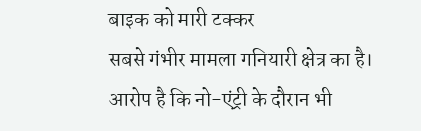बाइक को मारी टक्कर
सबसे गंभीर मामला गनियारी क्षेत्र का है। आरोप है कि नो-एंट्री के दौरान भी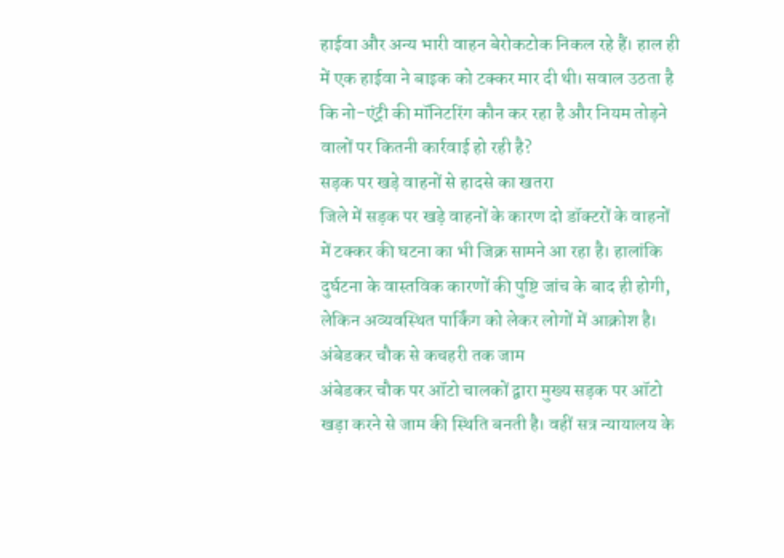हाईवा और अन्य भारी वाहन बेरोकटोक निकल रहे हैं। हाल ही में एक हाईवा ने बाइक को टक्कर मार दी थी। सवाल उठता है कि नो-एंट्री की मॉनिटरिंग कौन कर रहा है और नियम तोड़ने वालों पर कितनी कार्रवाई हो रही है?
सड़क पर खड़े वाहनों से हादसे का खतरा
जिले में सड़क पर खड़े वाहनों के कारण दो डॉक्टरों के वाहनों में टक्कर की घटना का भी जिक्र सामने आ रहा है। हालांकि दुर्घटना के वास्तविक कारणों की पुष्टि जांच के बाद ही होगी, लेकिन अव्यवस्थित पार्किंग को लेकर लोगों में आक्रोश है।
अंबेडकर चौक से कचहरी तक जाम
अंबेडकर चौक पर ऑटो चालकों द्वारा मुख्य सड़क पर ऑटो खड़ा करने से जाम की स्थिति बनती है। वहीं सत्र न्यायालय के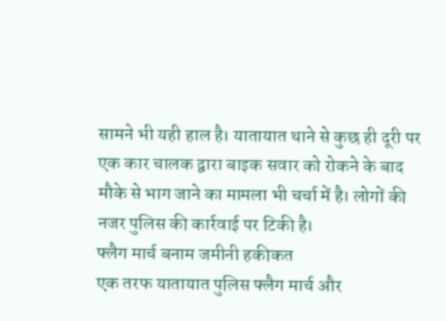सामने भी यही हाल है। यातायात थाने से कुछ ही दूरी पर एक कार चालक द्वारा बाइक सवार को रोकने के बाद मौके से भाग जाने का मामला भी चर्चा में है। लोगों की नजर पुलिस की कार्रवाई पर टिकी है।
फ्लैग मार्च बनाम जमीनी हकीकत
एक तरफ यातायात पुलिस फ्लैग मार्च और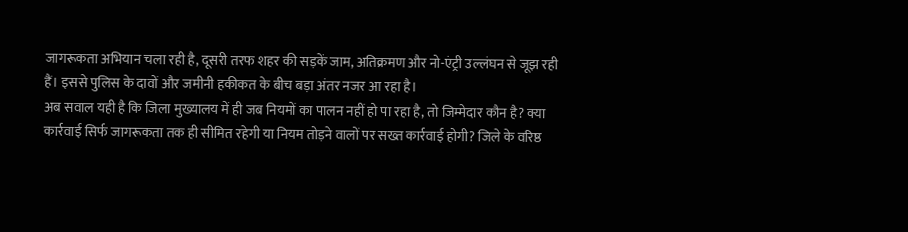जागरूकता अभियान चला रही है, दूसरी तरफ शहर की सड़कें जाम, अतिक्रमण और नो-एंट्री उल्लंघन से जूझ रही हैं। इससे पुलिस के दावों और जमीनी हकीकत के बीच बड़ा अंतर नजर आ रहा है।
अब सवाल यही है कि जिला मुख्यालय में ही जब नियमों का पालन नहीं हो पा रहा है, तो जिम्मेदार कौन है? क्या कार्रवाई सिर्फ जागरूकता तक ही सीमित रहेगी या नियम तोड़ने वालों पर सख्त कार्रवाई होगी? जिले के वरिष्ठ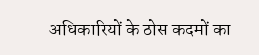अधिकारियों के ठोस कदमों का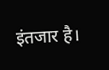इंतजार है।